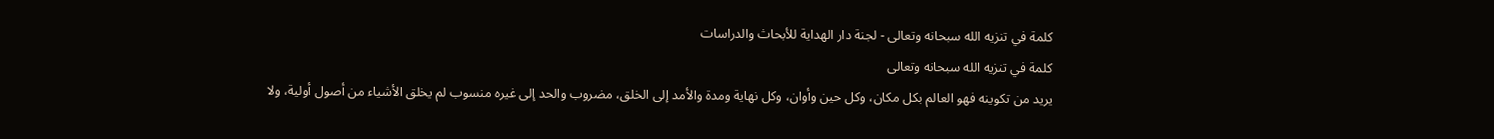كلمة في تنزيه الله سبحانه وتعالى - لجنة دار الهداية للأبحاث والدراسات
كلمة في تنزيه الله سبحانه وتعالى
يريد من تكوينه فهو العالم بكل مكان، وكل حين وأوان، وكل نهاية ومدة والأمد إلى الخلق، مضروب والحد إلى غيره منسوب لم يخلق الأشياء من أصول أولية، ولا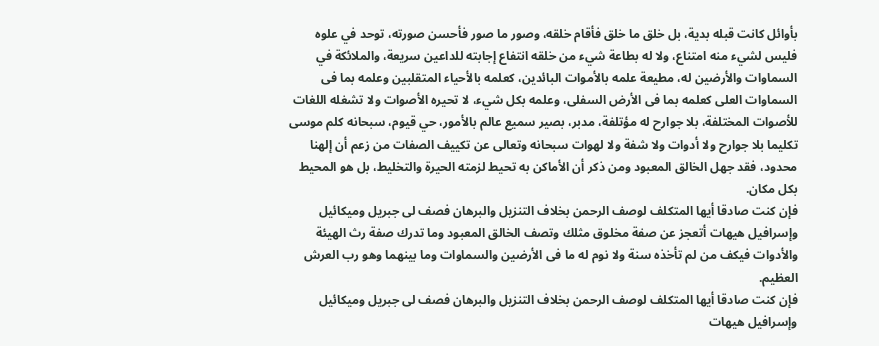بأوائل كانت قبله بدية، بل خلق ما خلق فأقام خلقه، وصور ما صور فأحسن صورته، توحد في علوه فليس لشيء منه امتناع، ولا له بطاعة شيء من خلقه انتفاع إجابته للداعين سريعة، والملائكة في السماوات والأرضين له، مطيعة علمه بالأموات البائدين، كعلمه بالأحياء المتقلبين وعلمه بما فى السماوات العلى كعلمه بما فى الأرض السفلى، وعلمه بكل شيء، لا تحيره الأصوات ولا تشغله اللغات للأصوات المختلفة، بلا جوارح له مؤتلفة، مدبر، بصير سميع عالم بالأمور، حي قيوم، سبحانه کلم موسى تكليما بلا جوارح ولا أدوات ولا شفة ولا لهوات سبحانه وتعالى عن تكييف الصفات من زعم أن إلهنا محدود، فقد جهل الخالق المعبود ومن ذكر أن الأماكن به تحيط لزمته الحيرة والتخليط، بل هو المحيط بكل مكان.
فإن كنت صادقا أيها المتكلف لوصف الرحمن بخلاف التنزيل والبرهان فصف لى جبريل وميكائيل وإسرافيل هيهات أتعجز عن صفة مخلوق مثلك وتصف الخالق المعبود وما تدرك صفة رث الهيئة والأدوات فيكف من لم تأخذه سنة ولا نوم له ما فى الأرضين والسماوات وما بينهما وهو رب العرش العظيم.
فإن كنت صادقا أيها المتكلف لوصف الرحمن بخلاف التنزيل والبرهان فصف لى جبريل وميكائيل وإسرافيل هيهات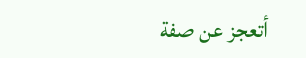أتعجز عن صفة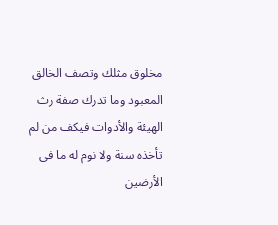مخلوق مثلك وتصف الخالق المعبود وما تدرك صفة رث الهيئة والأدوات فيكف من لم تأخذه سنة ولا نوم له ما فى الأرضين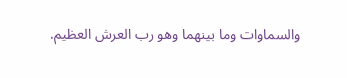والسماوات وما بينهما وهو رب العرش العظيم.